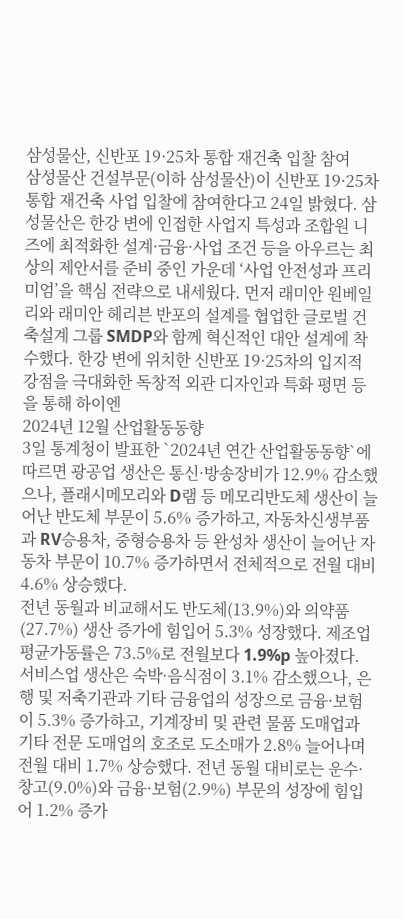삼성물산, 신반포 19·25차 통합 재건축 입찰 참여
삼성물산 건설부문(이하 삼성물산)이 신반포 19·25차 통합 재건축 사업 입찰에 참여한다고 24일 밝혔다. 삼성물산은 한강 변에 인접한 사업지 특성과 조합원 니즈에 최적화한 설계·금융·사업 조건 등을 아우르는 최상의 제안서를 준비 중인 가운데 ‘사업 안전성과 프리미엄’을 핵심 전략으로 내세웠다. 먼저 래미안 원베일리와 래미안 헤리븐 반포의 설계를 협업한 글로벌 건축설계 그룹 SMDP와 함께 혁신적인 대안 설계에 착수했다. 한강 변에 위치한 신반포 19·25차의 입지적 강점을 극대화한 독창적 외관 디자인과 특화 평면 등을 통해 하이엔
2024년 12월 산업활동동향
3일 통계청이 발표한 `2024년 연간 산업활동동향`에 따르면 광공업 생산은 통신·방송장비가 12.9% 감소했으나, 플래시메모리와 D램 등 메모리반도체 생산이 늘어난 반도체 부문이 5.6% 증가하고, 자동차신생부품과 RV승용차, 중형승용차 등 완성차 생산이 늘어난 자동차 부문이 10.7% 증가하면서 전체적으로 전월 대비 4.6% 상승했다.
전년 동월과 비교해서도 반도체(13.9%)와 의약품(27.7%) 생산 증가에 힘입어 5.3% 성장했다. 제조업 평균가동률은 73.5%로 전월보다 1.9%p 높아졌다.
서비스업 생산은 숙박·음식점이 3.1% 감소했으나, 은행 및 저축기관과 기타 금융업의 성장으로 금융·보험이 5.3% 증가하고, 기계장비 및 관련 물품 도매업과 기타 전문 도매업의 호조로 도소매가 2.8% 늘어나며 전월 대비 1.7% 상승했다. 전년 동월 대비로는 운수·창고(9.0%)와 금융·보험(2.9%) 부문의 성장에 힘입어 1.2% 증가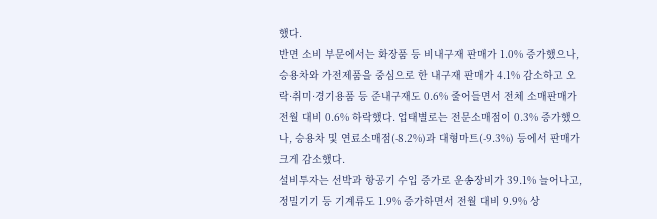했다.
반면 소비 부문에서는 화장품 등 비내구재 판매가 1.0% 증가했으나, 승용차와 가전제품을 중심으로 한 내구재 판매가 4.1% 감소하고 오락·취미·경기용품 등 준내구재도 0.6% 줄어들면서 전체 소매판매가 전월 대비 0.6% 하락했다. 업태별로는 전문소매점이 0.3% 증가했으나, 승용차 및 연료소매점(-8.2%)과 대형마트(-9.3%) 등에서 판매가 크게 감소했다.
설비투자는 선박과 항공기 수입 증가로 운송장비가 39.1% 늘어나고, 정밀기기 등 기계류도 1.9% 증가하면서 전월 대비 9.9% 상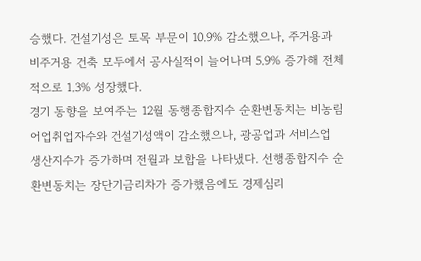승했다. 건설기성은 토목 부문이 10.9% 감소했으나, 주거용과 비주거용 건축 모두에서 공사실적이 늘어나며 5.9% 증가해 전체적으로 1.3% 성장했다.
경기 동향을 보여주는 12월 동행종합지수 순환변동치는 비농림어업취업자수와 건설기성액이 감소했으나, 광공업과 서비스업 생산지수가 증가하며 전월과 보합을 나타냈다. 선행종합지수 순환변동치는 장단기금리차가 증가했음에도 경제심리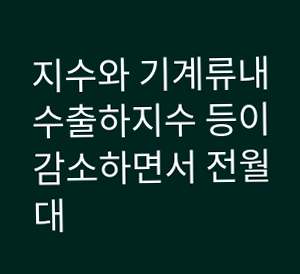지수와 기계류내수출하지수 등이 감소하면서 전월 대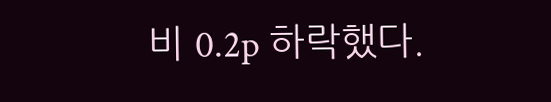비 0.2p 하락했다.